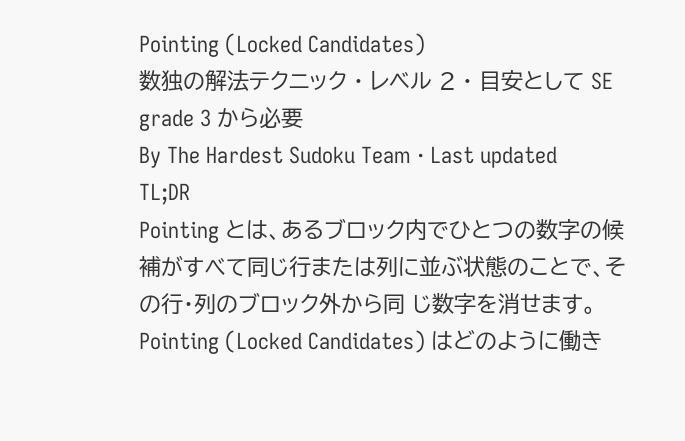Pointing (Locked Candidates)
数独の解法テクニック · レベル 2 · 目安として SE grade 3 から必要
By The Hardest Sudoku Team · Last updated
TL;DR
Pointing とは、あるブロック内でひとつの数字の候補がすべて同じ行または列に並ぶ状態のことで、その行・列のブロック外から同 じ数字を消せます。
Pointing (Locked Candidates) はどのように働き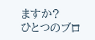ますか?
ひとつのブロ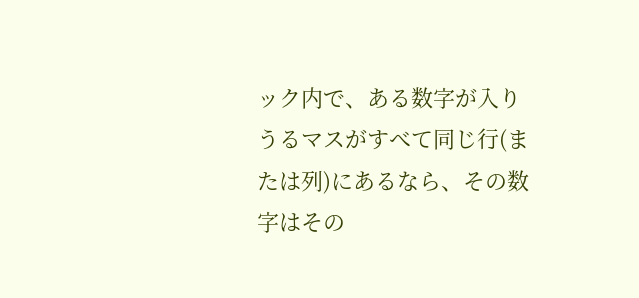ック内で、ある数字が入りうるマスがすべて同じ行(または列)にあるなら、その数字はその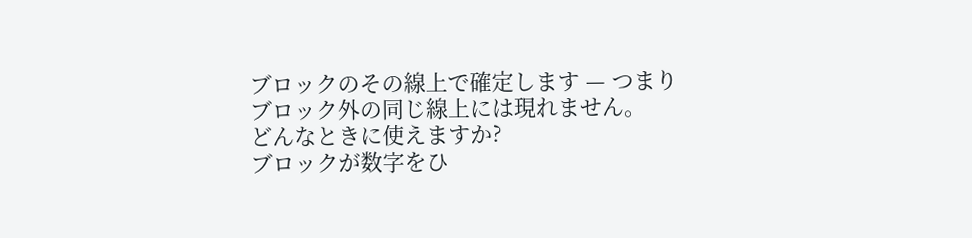ブロックのその線上で確定します — つまりブロック外の同じ線上には現れません。
どんなときに使えますか?
ブロックが数字をひ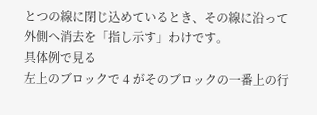とつの線に閉じ込めているとき、その線に沿って外側へ消去を「指し示す」わけです。
具体例で見る
左上のブロックで 4 がそのブロックの一番上の行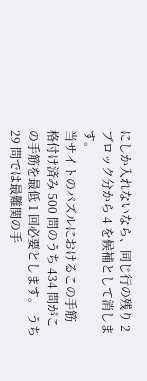にしか入れないなら、同じ行の残り 2 ブロック分から 4 を候補として消します。
当サイトのパズルにおけるこの手筋
格付け済み 500 問のうち 434 問がこの手筋を最低 1 回必要とします。 うち 29 問では最難関の手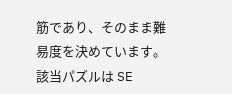筋であり、そのまま難易度を決めています。
該当パズルは SE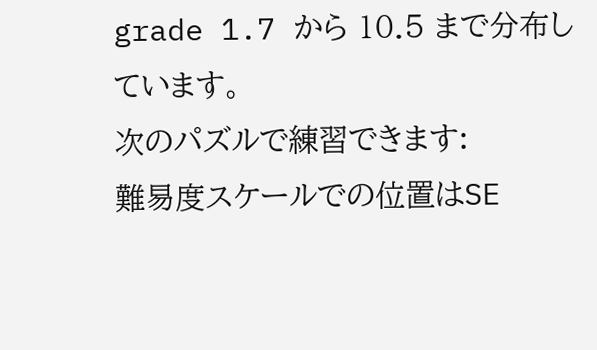grade 1.7 から 10.5 まで分布しています。
次のパズルで練習できます:
難易度スケールでの位置はSE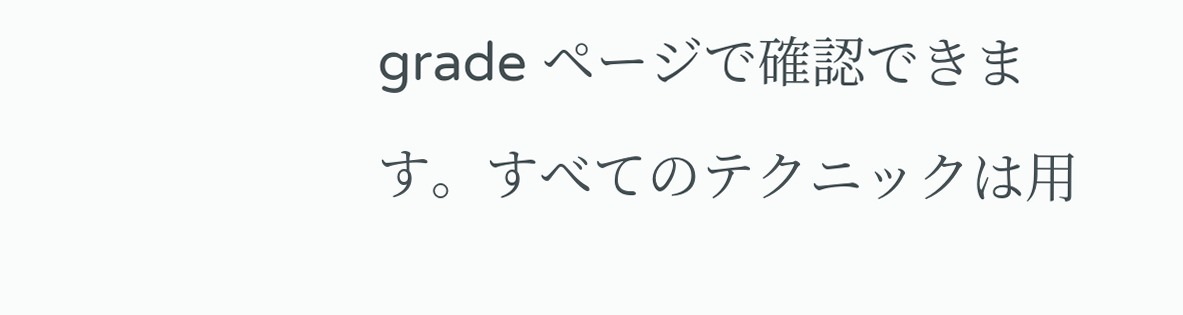grade ページで確認できます。すべてのテクニックは用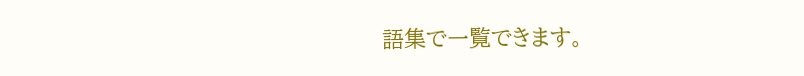語集で一覧できます。